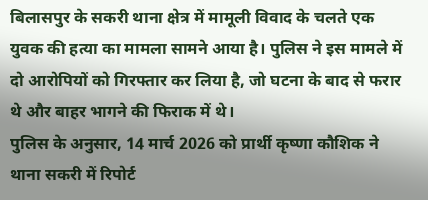बिलासपुर के सकरी थाना क्षेत्र में मामूली विवाद के चलते एक युवक की हत्या का मामला सामने आया है। पुलिस ने इस मामले में दो आरोपियों को गिरफ्तार कर लिया है, जो घटना के बाद से फरार थे और बाहर भागने की फिराक में थे।
पुलिस के अनुसार, 14 मार्च 2026 को प्रार्थी कृष्णा कौशिक ने थाना सकरी में रिपोर्ट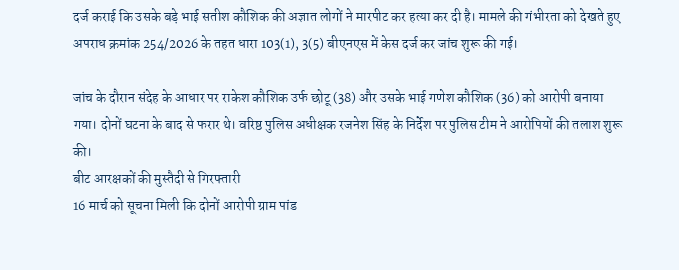दर्ज कराई कि उसके बड़े भाई सतीश कौशिक की अज्ञात लोगों ने मारपीट कर हत्या कर दी है। मामले की गंभीरता को देखते हुए अपराध क्रमांक 254/2026 के तहत धारा 103(1), 3(5) बीएनएस में केस दर्ज कर जांच शुरू की गई।

जांच के दौरान संदेह के आधार पर राकेश कौशिक उर्फ छोटू (38) और उसके भाई गणेश कौशिक (36) को आरोपी बनाया गया। दोनों घटना के बाद से फरार थे। वरिष्ठ पुलिस अधीक्षक रजनेश सिंह के निर्देश पर पुलिस टीम ने आरोपियों की तलाश शुरू की।
बीट आरक्षकों की मुस्तैदी से गिरफ्तारी
16 मार्च को सूचना मिली कि दोनों आरोपी ग्राम पांड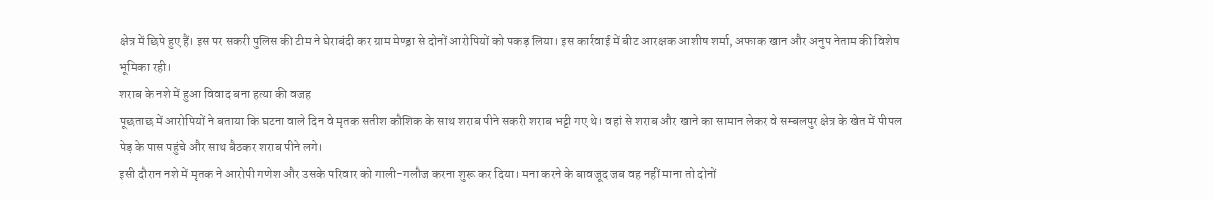क्षेत्र में छिपे हुए हैं। इस पर सकरी पुलिस की टीम ने घेराबंदी कर ग्राम मेण्ड्रा से दोनों आरोपियों को पकड़ लिया। इस कार्रवाई में बीट आरक्षक आशीष शर्मा, अफाक खान और अनुप नेताम की विशेष भूमिका रही।
शराब के नशे में हुआ विवाद बना हत्या की वजह
पूछताछ में आरोपियों ने बताया कि घटना वाले दिन वे मृतक सतीश कौशिक के साथ शराब पीने सकरी शराब भट्टी गए थे। वहां से शराब और खाने का सामान लेकर वे सम्बलपुर क्षेत्र के खेत में पीपल पेड़ के पास पहुंचे और साथ बैठकर शराब पीने लगे।
इसी दौरान नशे में मृतक ने आरोपी गणेश और उसके परिवार को गाली-गलौज करना शुरू कर दिया। मना करने के बावजूद जब वह नहीं माना तो दोनों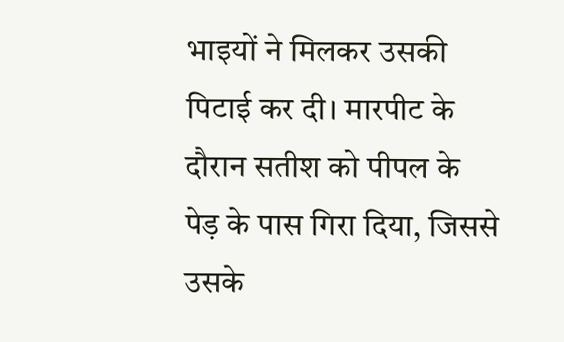भाइयों ने मिलकर उसकी पिटाई कर दी। मारपीट के दौरान सतीश को पीपल के पेड़ के पास गिरा दिया, जिससे उसके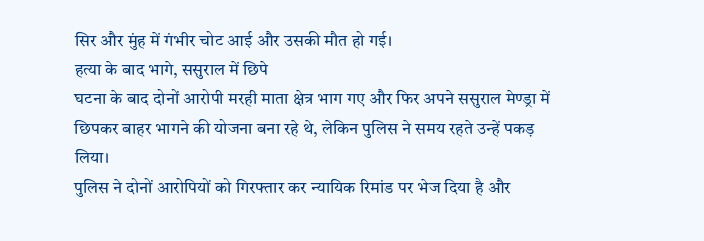सिर और मुंह में गंभीर चोट आई और उसकी मौत हो गई।
हत्या के बाद भागे, ससुराल में छिपे
घटना के बाद दोनों आरोपी मरही माता क्षेत्र भाग गए और फिर अपने ससुराल मेण्ड्रा में छिपकर बाहर भागने की योजना बना रहे थे, लेकिन पुलिस ने समय रहते उन्हें पकड़ लिया।
पुलिस ने दोनों आरोपियों को गिरफ्तार कर न्यायिक रिमांड पर भेज दिया है और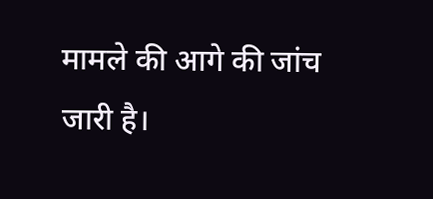मामले की आगे की जांच जारी है।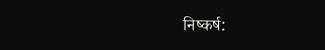निष्कर्ष: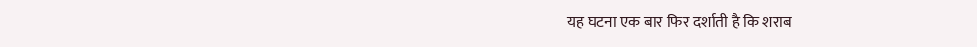यह घटना एक बार फिर दर्शाती है कि शराब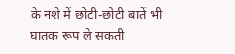के नशे में छोटी-छोटी बातें भी घातक रूप ले सकती